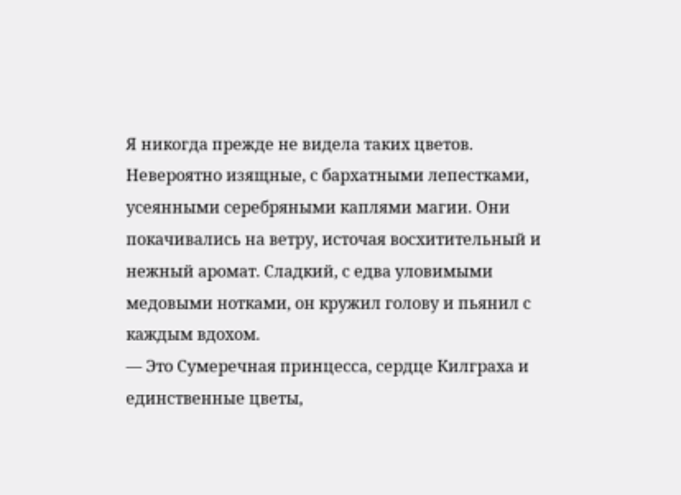Я никогда прежде не видела таких цветов. Невероятно изящные, с бархатными лепестками, усеянными серебряными каплями магии. Они покачивались на ветру, источая восхитительный и нежный аромат. Сладкий, с едва уловимыми медовыми нотками, он кружил голову и пьянил с каждым вдохом.
— Это Сумеречная принцесса, сердце Килграха и единственные цветы,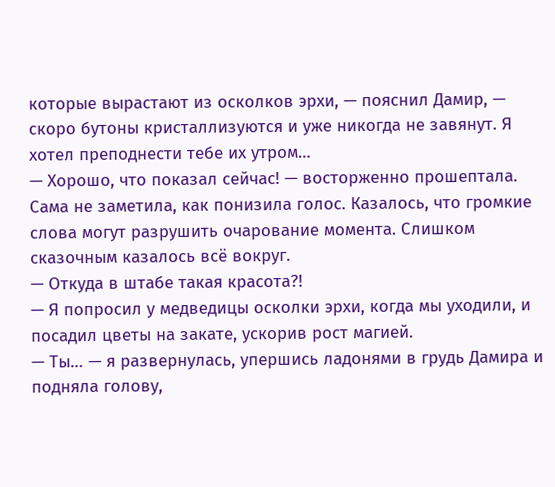которые вырастают из осколков эрхи, — пояснил Дамир, — скоро бутоны кристаллизуются и уже никогда не завянут. Я хотел преподнести тебе их утром…
— Хорошо, что показал сейчас! — восторженно прошептала.
Сама не заметила, как понизила голос. Казалось, что громкие слова могут разрушить очарование момента. Слишком сказочным казалось всё вокруг.
— Откуда в штабе такая красота?!
— Я попросил у медведицы осколки эрхи, когда мы уходили, и посадил цветы на закате, ускорив рост магией.
— Ты… — я развернулась, упершись ладонями в грудь Дамира и подняла голову,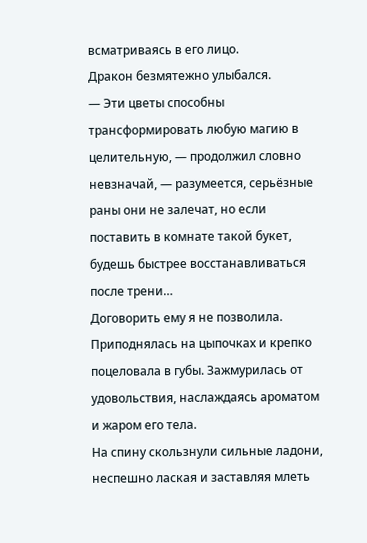всматриваясь в его лицо.
Дракон безмятежно улыбался.
— Эти цветы способны трансформировать любую магию в целительную, — продолжил словно невзначай, — разумеется, серьёзные раны они не залечат, но если поставить в комнате такой букет, будешь быстрее восстанавливаться после трени…
Договорить ему я не позволила. Приподнялась на цыпочках и крепко поцеловала в губы. Зажмурилась от удовольствия, наслаждаясь ароматом и жаром его тела.
На спину скользнули сильные ладони, неспешно лаская и заставляя млеть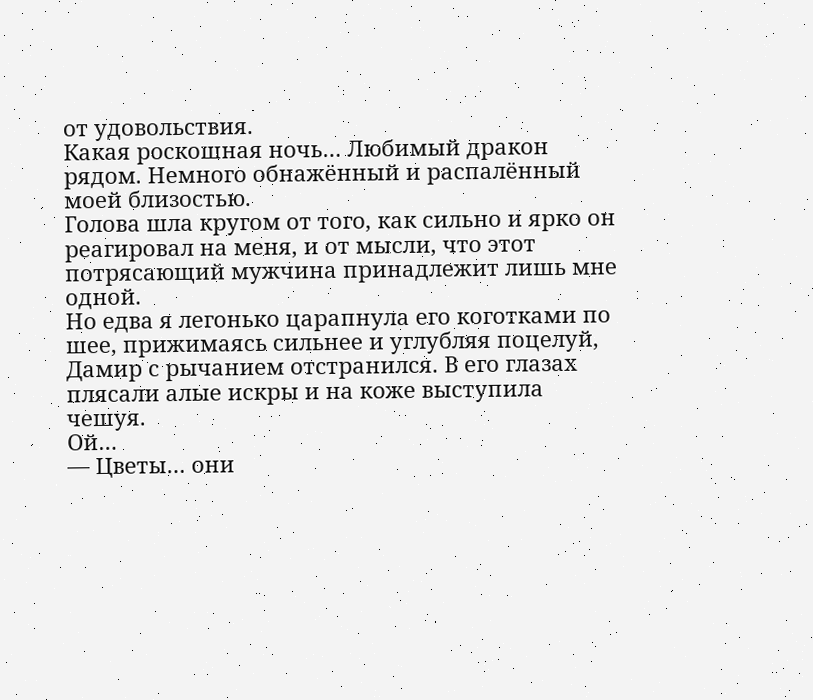от удовольствия.
Какая роскошная ночь… Любимый дракон рядом. Немного обнажённый и распалённый моей близостью.
Голова шла кругом от того, как сильно и ярко он реагировал на меня, и от мысли, что этот потрясающий мужчина принадлежит лишь мне одной.
Но едва я легонько царапнула его коготками по шее, прижимаясь сильнее и углубляя поцелуй, Дамир с рычанием отстранился. В его глазах плясали алые искры и на коже выступила чешуя.
Ой…
— Цветы… они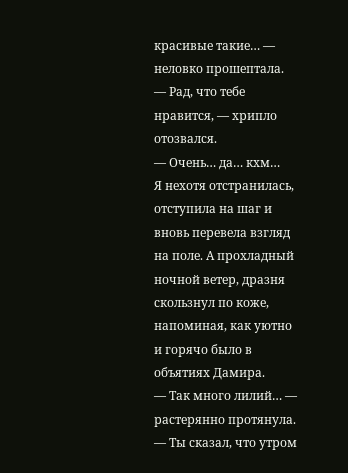красивые такие… — неловко прошептала.
— Рад, что тебе нравится, — хрипло отозвался.
— Очень… да… кхм…
Я нехотя отстранилась, отступила на шаг и вновь перевела взгляд на поле. А прохладный ночной ветер, дразня скользнул по коже, напоминая, как уютно и горячо было в объятиях Дамира.
— Так много лилий… — растерянно протянула. — Ты сказал, что утром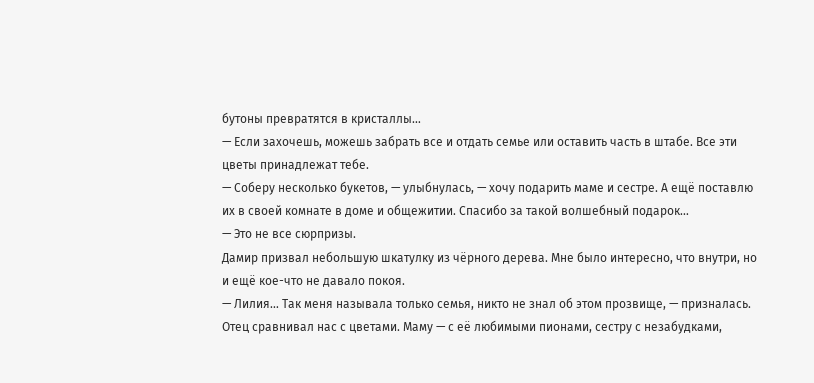бутоны превратятся в кристаллы…
— Если захочешь, можешь забрать все и отдать семье или оставить часть в штабе. Все эти цветы принадлежат тебе.
— Соберу несколько букетов, — улыбнулась, — хочу подарить маме и сестре. А ещё поставлю их в своей комнате в доме и общежитии. Спасибо за такой волшебный подарок…
— Это не все сюрпризы.
Дамир призвал небольшую шкатулку из чёрного дерева. Мне было интересно, что внутри, но и ещё кое-что не давало покоя.
— Лилия… Так меня называла только семья, никто не знал об этом прозвище, — призналась.
Отец сравнивал нас с цветами. Маму — с её любимыми пионами, сестру с незабудками,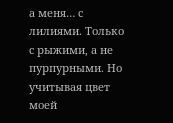а меня… с лилиями. Только с рыжими, а не пурпурными. Но учитывая цвет моей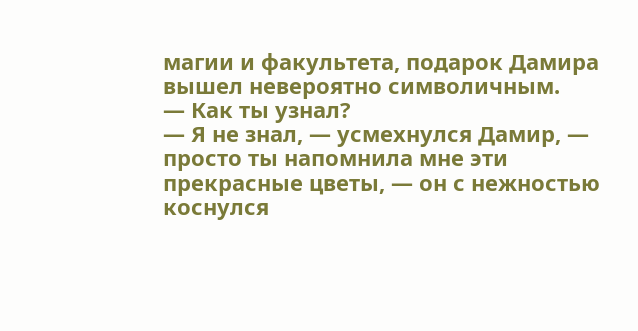магии и факультета, подарок Дамира вышел невероятно символичным.
— Как ты узнал?
— Я не знал, — усмехнулся Дамир, — просто ты напомнила мне эти прекрасные цветы, — он с нежностью коснулся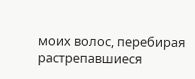моих волос, перебирая растрепавшиеся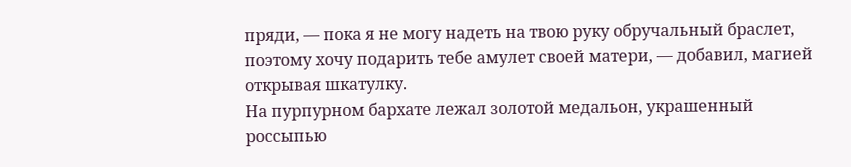пряди, — пока я не могу надеть на твою руку обручальный браслет, поэтому хочу подарить тебе амулет своей матери, — добавил, магией открывая шкатулку.
На пурпурном бархате лежал золотой медальон, украшенный россыпью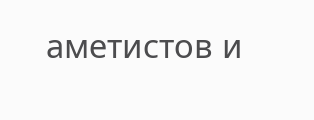аметистов и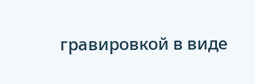гравировкой в виде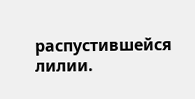распустившейся лилии.